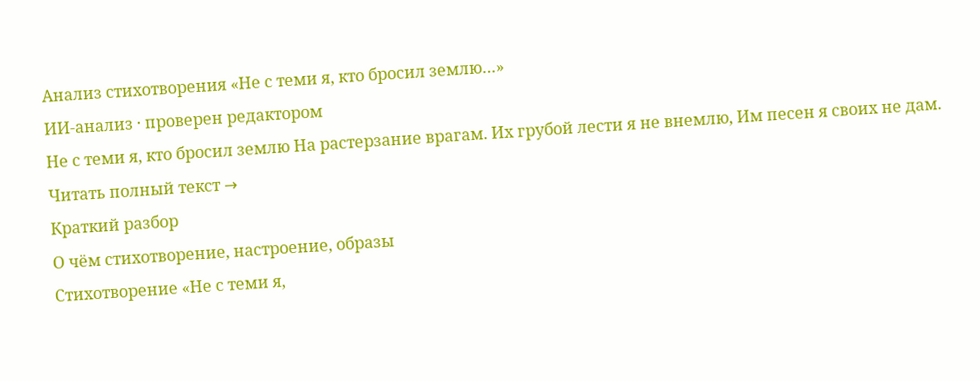Анализ стихотворения «Не с теми я, кто бросил землю…»
ИИ-анализ · проверен редактором
Не с теми я, кто бросил землю На растерзание врагам. Их грубой лести я не внемлю, Им песен я своих не дам.
Читать полный текст →
Краткий разбор
О чём стихотворение, настроение, образы
Стихотворение «Не с теми я,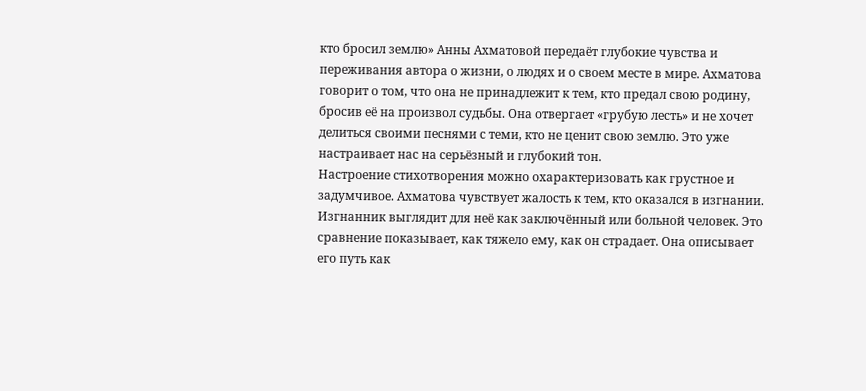кто бросил землю» Анны Ахматовой передаёт глубокие чувства и переживания автора о жизни, о людях и о своем месте в мире. Ахматова говорит о том, что она не принадлежит к тем, кто предал свою родину, бросив её на произвол судьбы. Она отвергает «грубую лесть» и не хочет делиться своими песнями с теми, кто не ценит свою землю. Это уже настраивает нас на серьёзный и глубокий тон.
Настроение стихотворения можно охарактеризовать как грустное и задумчивое. Ахматова чувствует жалость к тем, кто оказался в изгнании. Изгнанник выглядит для неё как заключённый или больной человек. Это сравнение показывает, как тяжело ему, как он страдает. Она описывает его путь как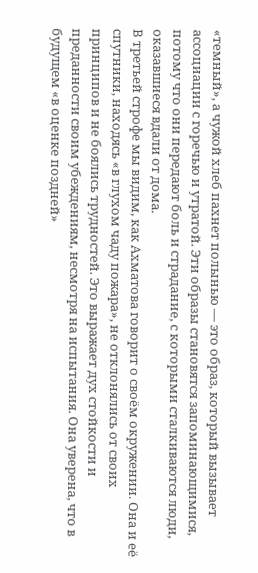«темный», а чужой хлеб пахнет полынью — это образ, который вызывает ассоциации с горечью и утратой. Эти образы становятся запоминающимися, потому что они передают боль и страдание, с которыми сталкиваются люди, оказавшиеся вдали от дома.
В третьей строфе мы видим, как Ахматова говорит о своём окружении. Она и её спутники, находясь «в глухом чаду пожара», не отклонялись от своих принципов и не боялись трудностей. Это выражает дух стойкости и преданности своим убеждениям, несмотря на испытания. Она уверена, что в будущем «в оценке поздней»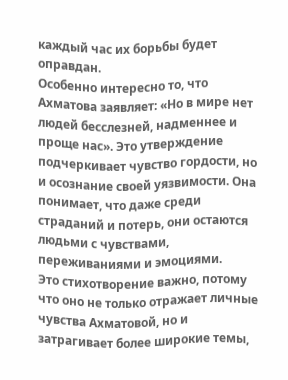каждый час их борьбы будет оправдан.
Особенно интересно то, что Ахматова заявляет: «Но в мире нет людей бесслезней, надменнее и проще нас». Это утверждение подчеркивает чувство гордости, но и осознание своей уязвимости. Она понимает, что даже среди страданий и потерь, они остаются людьми с чувствами, переживаниями и эмоциями.
Это стихотворение важно, потому что оно не только отражает личные чувства Ахматовой, но и затрагивает более широкие темы,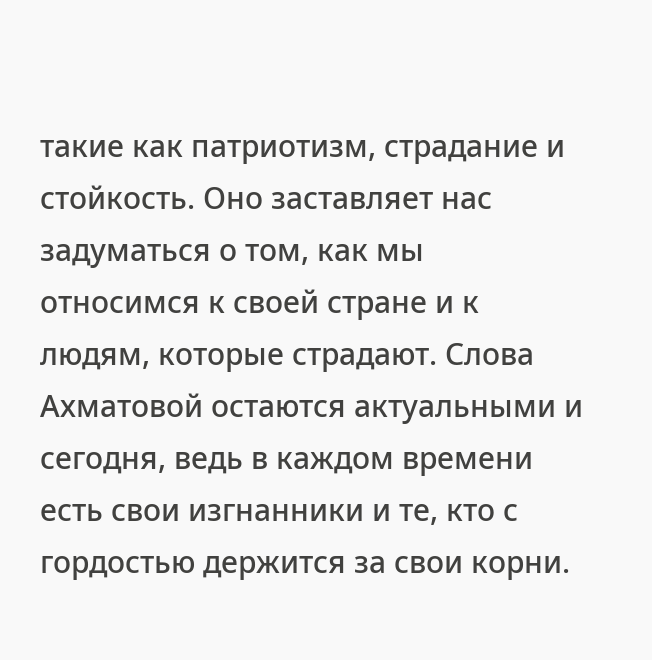такие как патриотизм, страдание и стойкость. Оно заставляет нас задуматься о том, как мы относимся к своей стране и к людям, которые страдают. Слова Ахматовой остаются актуальными и сегодня, ведь в каждом времени есть свои изгнанники и те, кто с гордостью держится за свои корни.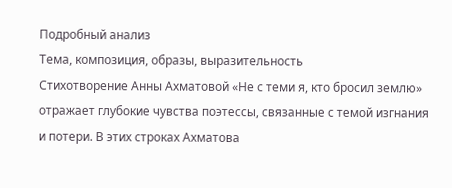Подробный анализ
Тема, композиция, образы, выразительность
Стихотворение Анны Ахматовой «Не с теми я, кто бросил землю» отражает глубокие чувства поэтессы, связанные с темой изгнания и потери. В этих строках Ахматова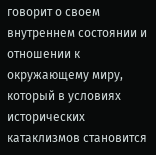говорит о своем внутреннем состоянии и отношении к окружающему миру, который в условиях исторических катаклизмов становится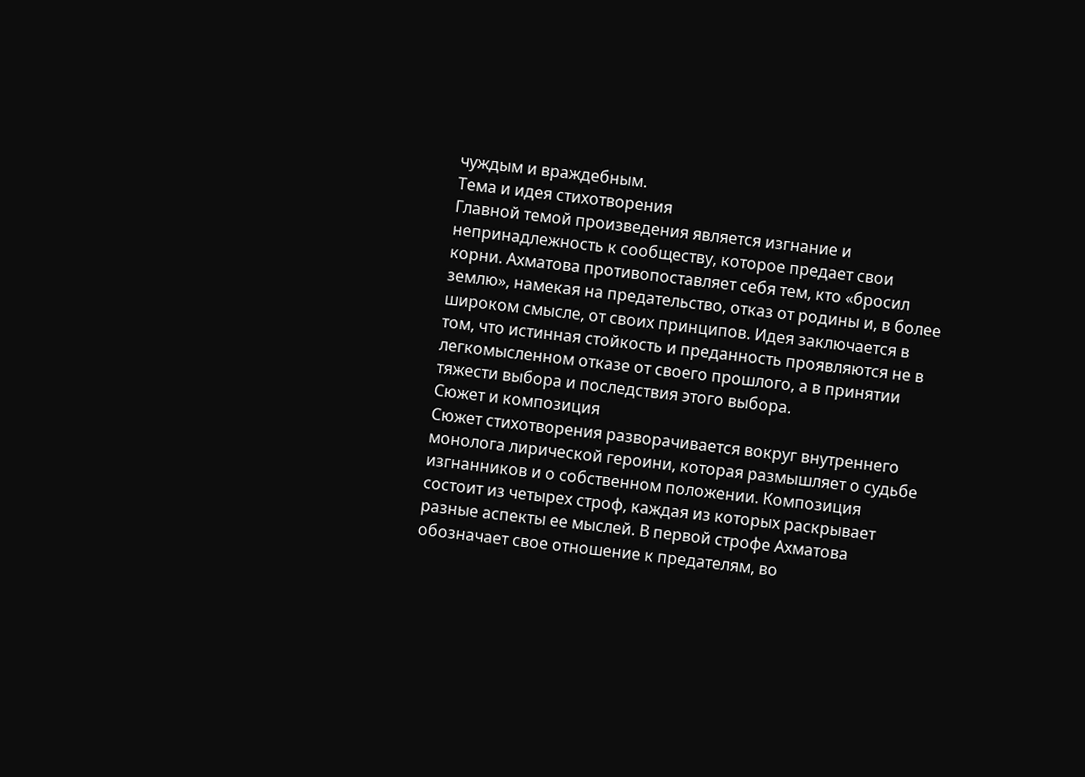чуждым и враждебным.
Тема и идея стихотворения
Главной темой произведения является изгнание и непринадлежность к сообществу, которое предает свои корни. Ахматова противопоставляет себя тем, кто «бросил землю», намекая на предательство, отказ от родины и, в более широком смысле, от своих принципов. Идея заключается в том, что истинная стойкость и преданность проявляются не в легкомысленном отказе от своего прошлого, а в принятии тяжести выбора и последствия этого выбора.
Сюжет и композиция
Сюжет стихотворения разворачивается вокруг внутреннего монолога лирической героини, которая размышляет о судьбе изгнанников и о собственном положении. Композиция состоит из четырех строф, каждая из которых раскрывает разные аспекты ее мыслей. В первой строфе Ахматова обозначает свое отношение к предателям, во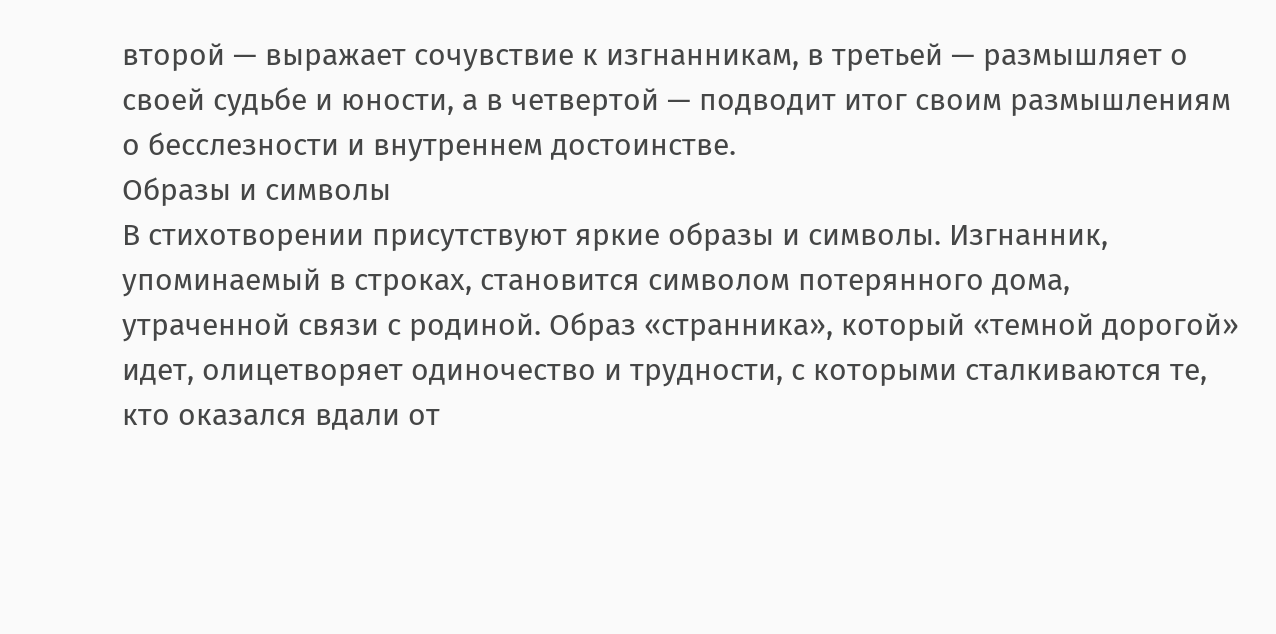второй — выражает сочувствие к изгнанникам, в третьей — размышляет о своей судьбе и юности, а в четвертой — подводит итог своим размышлениям о бесслезности и внутреннем достоинстве.
Образы и символы
В стихотворении присутствуют яркие образы и символы. Изгнанник, упоминаемый в строках, становится символом потерянного дома, утраченной связи с родиной. Образ «странника», который «темной дорогой» идет, олицетворяет одиночество и трудности, с которыми сталкиваются те, кто оказался вдали от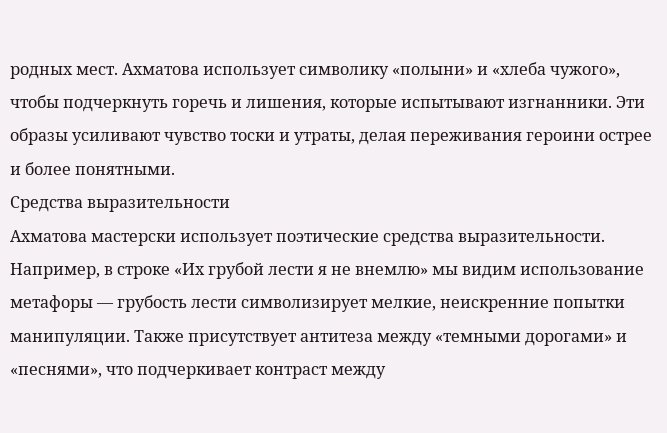родных мест. Ахматова использует символику «полыни» и «хлеба чужого», чтобы подчеркнуть горечь и лишения, которые испытывают изгнанники. Эти образы усиливают чувство тоски и утраты, делая переживания героини острее и более понятными.
Средства выразительности
Ахматова мастерски использует поэтические средства выразительности. Например, в строке «Их грубой лести я не внемлю» мы видим использование метафоры — грубость лести символизирует мелкие, неискренние попытки манипуляции. Также присутствует антитеза между «темными дорогами» и «песнями», что подчеркивает контраст между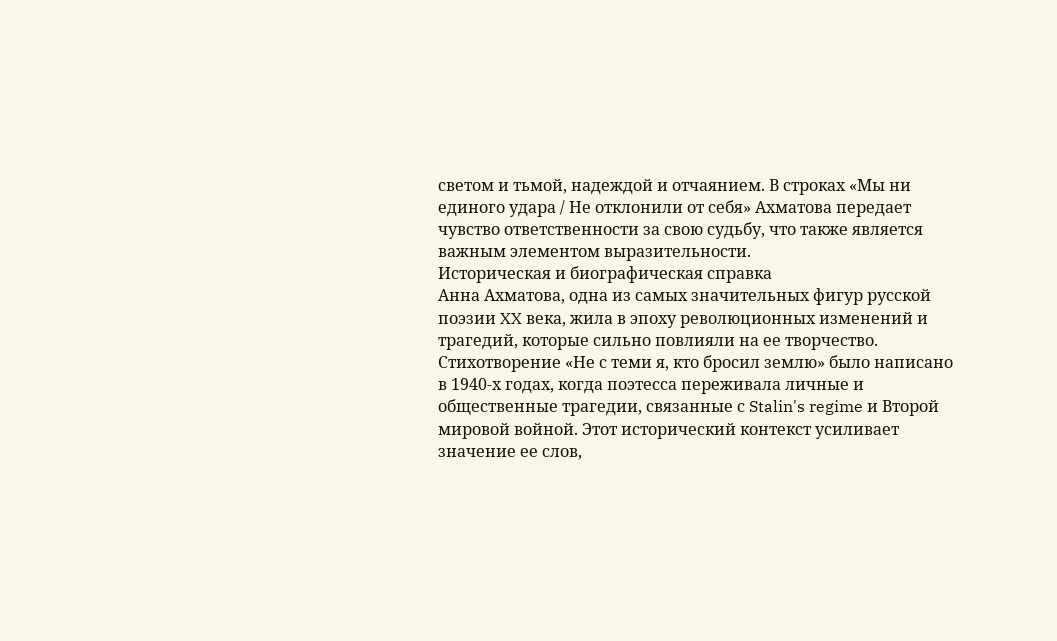светом и тьмой, надеждой и отчаянием. В строках «Мы ни единого удара / Не отклонили от себя» Ахматова передает чувство ответственности за свою судьбу, что также является важным элементом выразительности.
Историческая и биографическая справка
Анна Ахматова, одна из самых значительных фигур русской поэзии XX века, жила в эпоху революционных изменений и трагедий, которые сильно повлияли на ее творчество. Стихотворение «Не с теми я, кто бросил землю» было написано в 1940-х годах, когда поэтесса переживала личные и общественные трагедии, связанные с Stalin's regime и Второй мировой войной. Этот исторический контекст усиливает значение ее слов,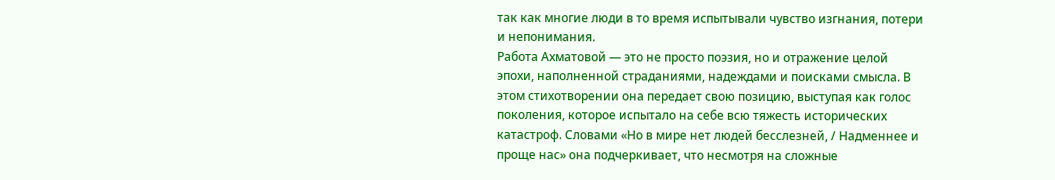так как многие люди в то время испытывали чувство изгнания, потери и непонимания.
Работа Ахматовой — это не просто поэзия, но и отражение целой эпохи, наполненной страданиями, надеждами и поисками смысла. В этом стихотворении она передает свою позицию, выступая как голос поколения, которое испытало на себе всю тяжесть исторических катастроф. Словами «Но в мире нет людей бесслезней, / Надменнее и проще нас» она подчеркивает, что несмотря на сложные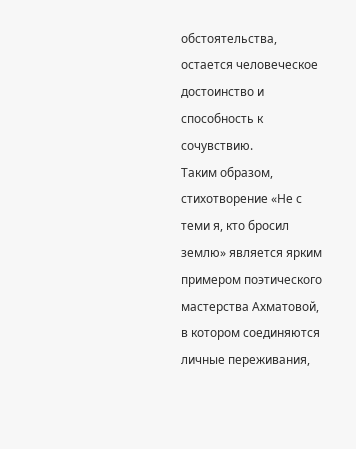обстоятельства, остается человеческое достоинство и способность к сочувствию.
Таким образом, стихотворение «Не с теми я, кто бросил землю» является ярким примером поэтического мастерства Ахматовой, в котором соединяются личные переживания,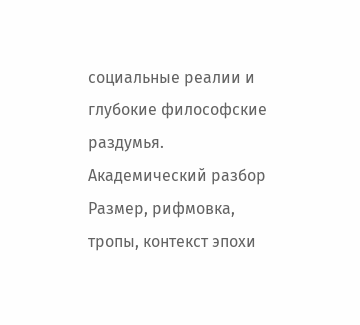социальные реалии и глубокие философские раздумья.
Академический разбор
Размер, рифмовка, тропы, контекст эпохи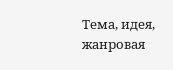Тема, идея, жанровая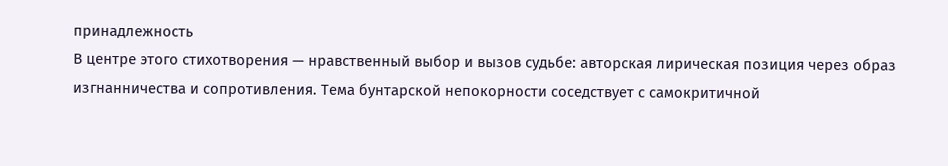принадлежность
В центре этого стихотворения — нравственный выбор и вызов судьбе: авторская лирическая позиция через образ изгнанничества и сопротивления. Тема бунтарской непокорности соседствует с самокритичной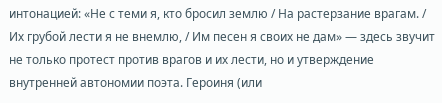интонацией: «Не с теми я, кто бросил землю / На растерзание врагам. / Их грубой лести я не внемлю, / Им песен я своих не дам» — здесь звучит не только протест против врагов и их лести, но и утверждение внутренней автономии поэта. Героиня (или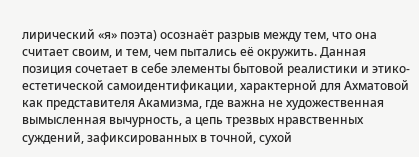лирический «я» поэта) осознаёт разрыв между тем, что она считает своим, и тем, чем пытались её окружить. Данная позиция сочетает в себе элементы бытовой реалистики и этико-естетической самоидентификации, характерной для Ахматовой как представителя Акамизма, где важна не художественная вымысленная вычурность, а цепь трезвых нравственных суждений, зафиксированных в точной, сухой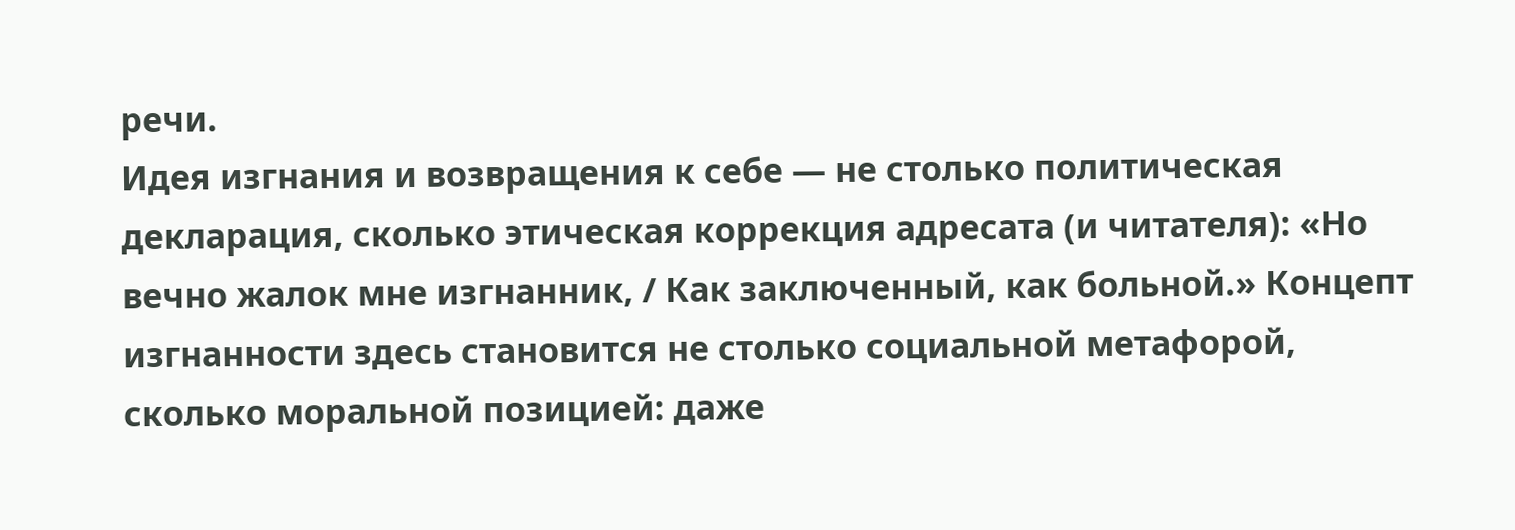речи.
Идея изгнания и возвращения к себе — не столько политическая декларация, сколько этическая коррекция адресата (и читателя): «Но вечно жалок мне изгнанник, / Как заключенный, как больной.» Концепт изгнанности здесь становится не столько социальной метафорой, сколько моральной позицией: даже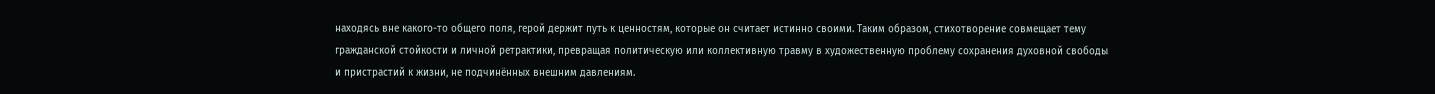находясь вне какого-то общего поля, герой держит путь к ценностям, которые он считает истинно своими. Таким образом, стихотворение совмещает тему гражданской стойкости и личной ретрактики, превращая политическую или коллективную травму в художественную проблему сохранения духовной свободы и пристрастий к жизни, не подчинённых внешним давлениям.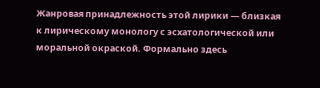Жанровая принадлежность этой лирики — близкая к лирическому монологу с эсхатологической или моральной окраской. Формально здесь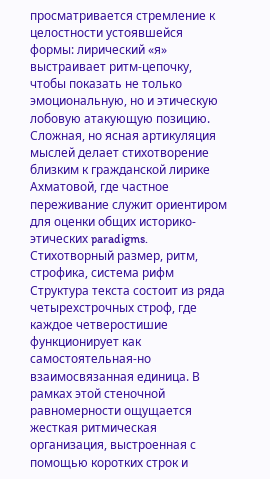просматривается стремление к целостности устоявшейся формы: лирический «я» выстраивает ритм-цепочку, чтобы показать не только эмоциональную, но и этическую лобовую атакующую позицию. Сложная, но ясная артикуляция мыслей делает стихотворение близким к гражданской лирике Ахматовой, где частное переживание служит ориентиром для оценки общих историко-этических paradigms.
Стихотворный размер, ритм, строфика, система рифм
Структура текста состоит из ряда четырехстрочных строф, где каждое четверостишие функционирует как самостоятельная-но взаимосвязанная единица. В рамках этой стеночной равномерности ощущается жесткая ритмическая организация, выстроенная с помощью коротких строк и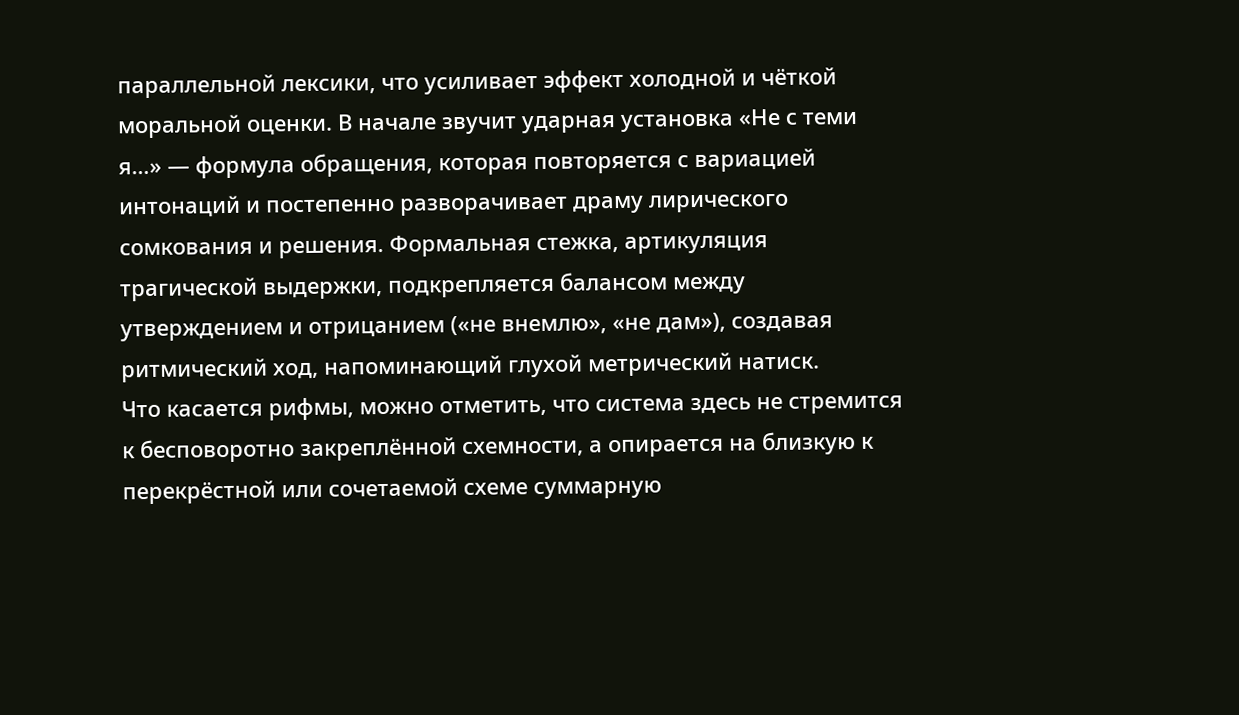параллельной лексики, что усиливает эффект холодной и чёткой моральной оценки. В начале звучит ударная установка «Не с теми я…» — формула обращения, которая повторяется с вариацией интонаций и постепенно разворачивает драму лирического сомкования и решения. Формальная стежка, артикуляция трагической выдержки, подкрепляется балансом между утверждением и отрицанием («не внемлю», «не дам»), создавая ритмический ход, напоминающий глухой метрический натиск.
Что касается рифмы, можно отметить, что система здесь не стремится к бесповоротно закреплённой схемности, а опирается на близкую к перекрёстной или сочетаемой схеме суммарную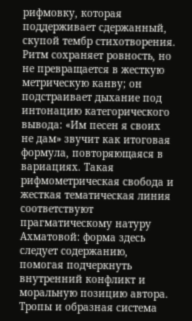рифмовку, которая поддерживает сдержанный, скупой тембр стихотворения. Ритм сохраняет ровность, но не превращается в жесткую метрическую канву; он подстраивает дыхание под интонацию категорического вывода: «Им песен я своих не дам» звучит как итоговая формула, повторяющаяся в вариациях. Такая рифмометрическая свобода и жесткая тематическая линия соответствуют прагматическому натуру Ахматовой: форма здесь следует содержанию, помогая подчеркнуть внутренний конфликт и моральную позицию автора.
Тропы и образная система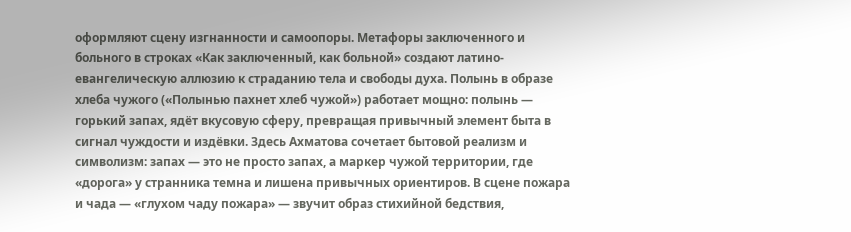оформляют сцену изгнанности и самоопоры. Метафоры заключенного и больного в строках «Как заключенный, как больной» создают латино-евангелическую аллюзию к страданию тела и свободы духа. Полынь в образе хлеба чужого («Полынью пахнет хлеб чужой») работает мощно: полынь — горький запах, ядёт вкусовую сферу, превращая привычный элемент быта в сигнал чуждости и издёвки. Здесь Ахматова сочетаeт бытовой реализм и символизм: запах — это не просто запах, а маркер чужой территории, где «дорога» у странника темна и лишена привычных ориентиров. В сцене пожара и чада — «глухом чаду пожара» — звучит образ стихийной бедствия,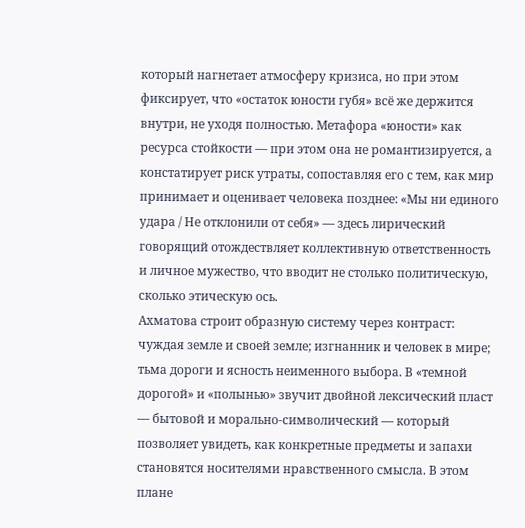который нагнетает атмосферу кризиса, но при этом фиксирует, что «остаток юности губя» всё же держится внутри, не уходя полностью. Метафора «юности» как ресурса стойкости — при этом она не романтизируется, а констатирует риск утраты, сопоставляя его с тем, как мир принимает и оценивает человека позднее: «Мы ни единого удара / Не отклонили от себя» — здесь лирический говорящий отождествляет коллективную ответственность и личное мужество, что вводит не столько политическую, сколько этическую ось.
Ахматова строит образную систему через контраст: чуждая земле и своей земле; изгнанник и человек в мире; тьма дороги и ясность неименного выбора. В «темной дорогой» и «полынью» звучит двойной лексический пласт — бытовой и морально-символический — который позволяет увидеть, как конкретные предметы и запахи становятся носителями нравственного смысла. В этом плане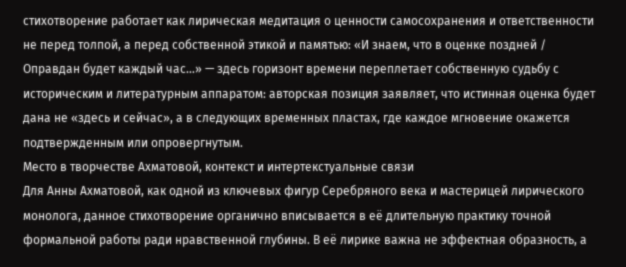стихотворение работает как лирическая медитация о ценности самосохранения и ответственности не перед толпой, а перед собственной этикой и памятью: «И знаем, что в оценке поздней / Оправдан будет каждый час…» — здесь горизонт времени переплетает собственную судьбу с историческим и литературным аппаратом: авторская позиция заявляет, что истинная оценка будет дана не «здесь и сейчас», а в следующих временных пластах, где каждое мгновение окажется подтвержденным или опровергнутым.
Место в творчестве Ахматовой, контекст и интертекстуальные связи
Для Анны Ахматовой, как одной из ключевых фигур Серебряного века и мастерицей лирического монолога, данное стихотворение органично вписывается в её длительную практику точной формальной работы ради нравственной глубины. В её лирике важна не эффектная образность, а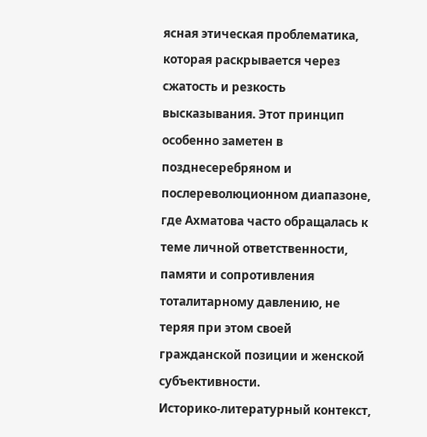ясная этическая проблематика, которая раскрывается через сжатость и резкость высказывания. Этот принцип особенно заметен в позднесеребряном и послереволюционном диапазоне, где Ахматова часто обращалась к теме личной ответственности, памяти и сопротивления тоталитарному давлению, не теряя при этом своей гражданской позиции и женской субъективности.
Историко-литературный контекст,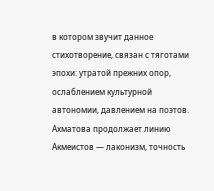в котором звучит данное стихотворение, связан с тяготами эпохи: утратой прежних опор, ослаблением культурной автономии, давлением на поэтов. Ахматова продолжает линию Акмеистов — лаконизм, точность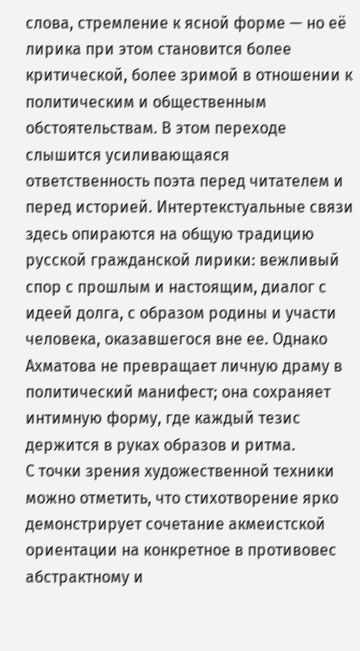слова, стремление к ясной форме — но её лирика при этом становится более критической, более зримой в отношении к политическим и общественным обстоятельствам. В этом переходе слышится усиливающаяся ответственность поэта перед читателем и перед историей. Интертекстуальные связи здесь опираются на общую традицию русской гражданской лирики: вежливый спор с прошлым и настоящим, диалог с идеей долга, с образом родины и участи человека, оказавшегося вне ее. Однако Ахматова не превращает личную драму в политический манифест; она сохраняет интимную форму, где каждый тезис держится в руках образов и ритма.
С точки зрения художественной техники можно отметить, что стихотворение ярко демонстрирует сочетание акмеистской ориентации на конкретное в противовес абстрактному и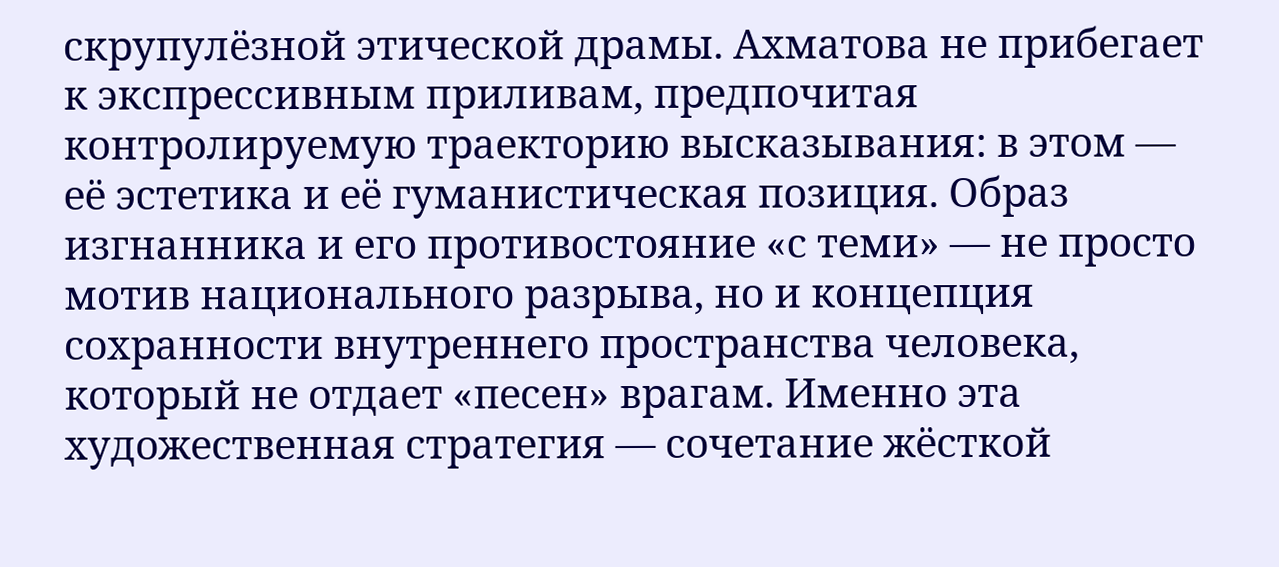скрупулёзной этической драмы. Ахматова не прибегает к экспрессивным приливам, предпочитая контролируемую траекторию высказывания: в этом — её эстетика и её гуманистическая позиция. Образ изгнанника и его противостояние «с теми» — не просто мотив национального разрыва, но и концепция сохранности внутреннего пространства человека, который не отдает «песен» врагам. Именно эта художественная стратегия — сочетание жёсткой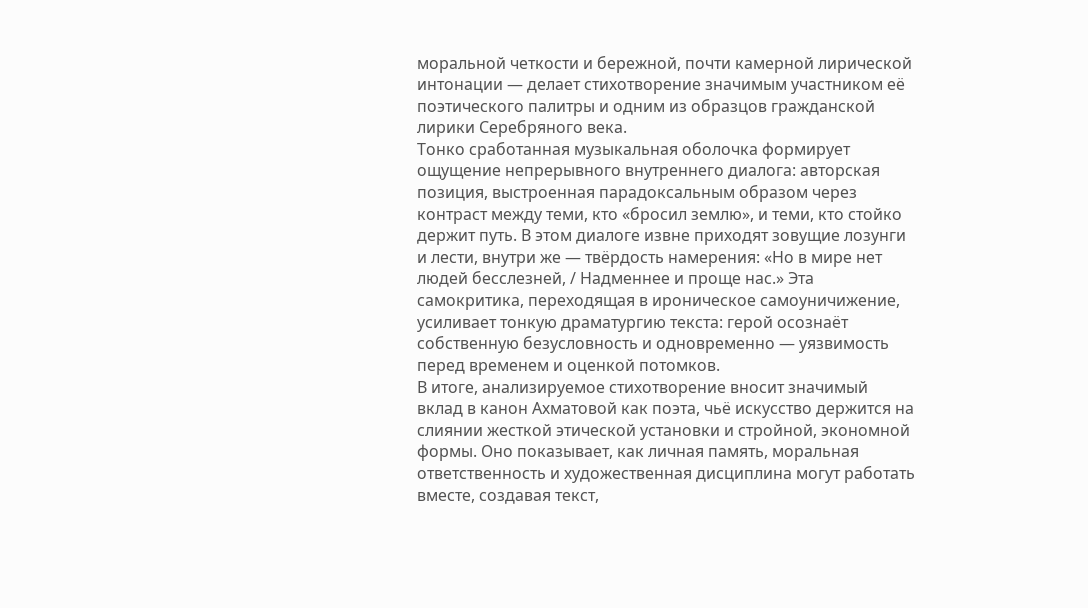моральной четкости и бережной, почти камерной лирической интонации — делает стихотворение значимым участником её поэтического палитры и одним из образцов гражданской лирики Серебряного века.
Тонко сработанная музыкальная оболочка формирует ощущение непрерывного внутреннего диалога: авторская позиция, выстроенная парадоксальным образом через контраст между теми, кто «бросил землю», и теми, кто стойко держит путь. В этом диалоге извне приходят зовущие лозунги и лести, внутри же — твёрдость намерения: «Но в мире нет людей бесслезней, / Надменнее и проще нас.» Эта самокритика, переходящая в ироническое самоуничижение, усиливает тонкую драматургию текста: герой осознаёт собственную безусловность и одновременно — уязвимость перед временем и оценкой потомков.
В итоге, анализируемое стихотворение вносит значимый вклад в канон Ахматовой как поэта, чьё искусство держится на слиянии жесткой этической установки и стройной, экономной формы. Оно показывает, как личная память, моральная ответственность и художественная дисциплина могут работать вместе, создавая текст,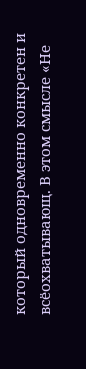который одновременно конкретен и всёохватывающ. В этом смысле «Не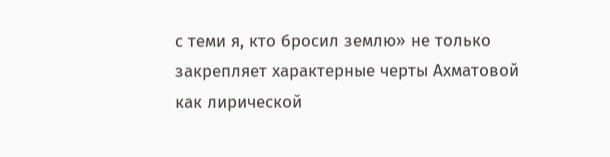с теми я, кто бросил землю» не только закрепляет характерные черты Ахматовой как лирической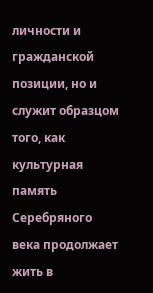личности и гражданской позиции, но и служит образцом того, как культурная память Серебряного века продолжает жить в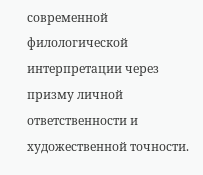современной филологической интерпретации через призму личной ответственности и художественной точности.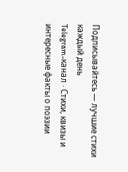Подписывайтесь — лучшие стихи каждый день
Telegram-канал · Стихи, квизы и интересные факты о поэзии